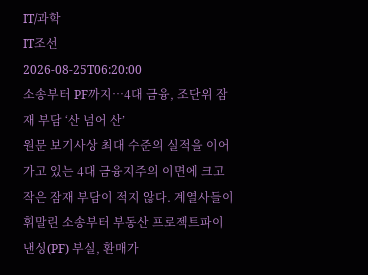IT/과학
IT조선
2026-08-25T06:20:00
소송부터 PF까지…4대 금융, 조단위 잠재 부담 ‘산 넘어 산’
원문 보기사상 최대 수준의 실적을 이어가고 있는 4대 금융지주의 이면에 크고 작은 잠재 부담이 적지 않다. 계열사들이 휘말린 소송부터 부동산 프로젝트파이낸싱(PF) 부실, 환매가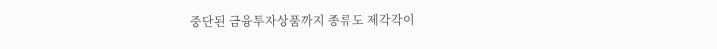중단된 금융투자상품까지 종류도 제각각이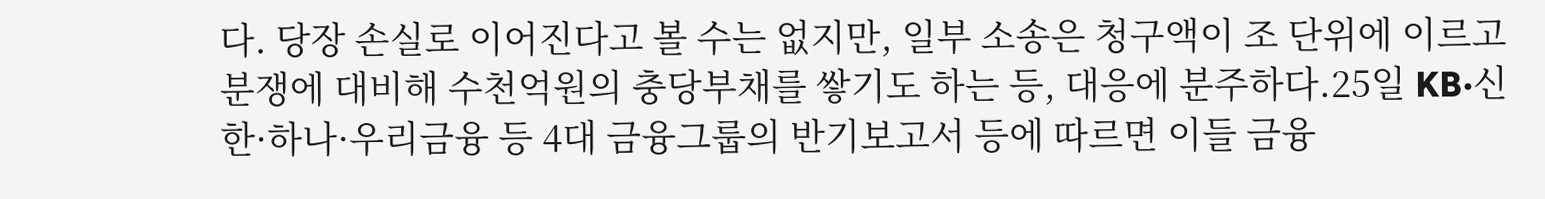다. 당장 손실로 이어진다고 볼 수는 없지만, 일부 소송은 청구액이 조 단위에 이르고 분쟁에 대비해 수천억원의 충당부채를 쌓기도 하는 등, 대응에 분주하다.25일 KB·신한·하나·우리금융 등 4대 금융그룹의 반기보고서 등에 따르면 이들 금융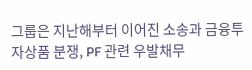그룹은 지난해부터 이어진 소송과 금융투자상품 분쟁, PF 관련 우발채무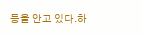등을 안고 있다.하